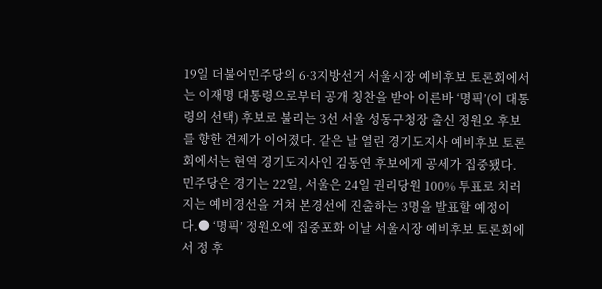19일 더불어민주당의 6·3지방선거 서울시장 예비후보 토론회에서는 이재명 대통령으로부터 공개 칭찬을 받아 이른바 ‘명픽’(이 대통령의 선택) 후보로 불리는 3선 서울 성동구청장 출신 정원오 후보를 향한 견제가 이어졌다. 같은 날 열린 경기도지사 예비후보 토론회에서는 현역 경기도지사인 김동연 후보에게 공세가 집중됐다. 민주당은 경기는 22일, 서울은 24일 권리당원 100% 투표로 치러지는 예비경선을 거쳐 본경선에 진출하는 3명을 발표할 예정이다.● ‘명픽’ 정원오에 집중포화 이날 서울시장 예비후보 토론회에서 정 후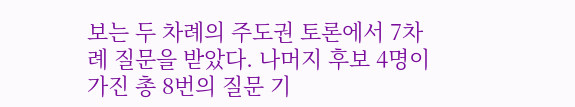보는 두 차례의 주도권 토론에서 7차례 질문을 받았다. 나머지 후보 4명이 가진 총 8번의 질문 기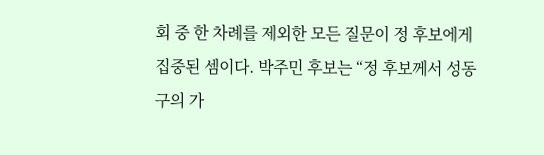회 중 한 차례를 제외한 모든 질문이 정 후보에게 집중된 셈이다. 박주민 후보는 “정 후보께서 성동구의 가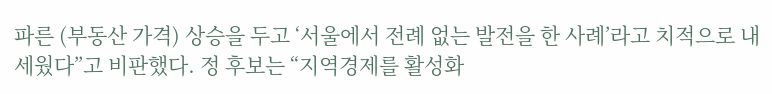파른 (부동산 가격) 상승을 두고 ‘서울에서 전례 없는 발전을 한 사례’라고 치적으로 내세웠다”고 비판했다. 정 후보는 “지역경제를 활성화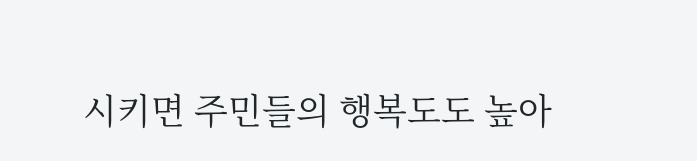시키면 주민들의 행복도도 높아